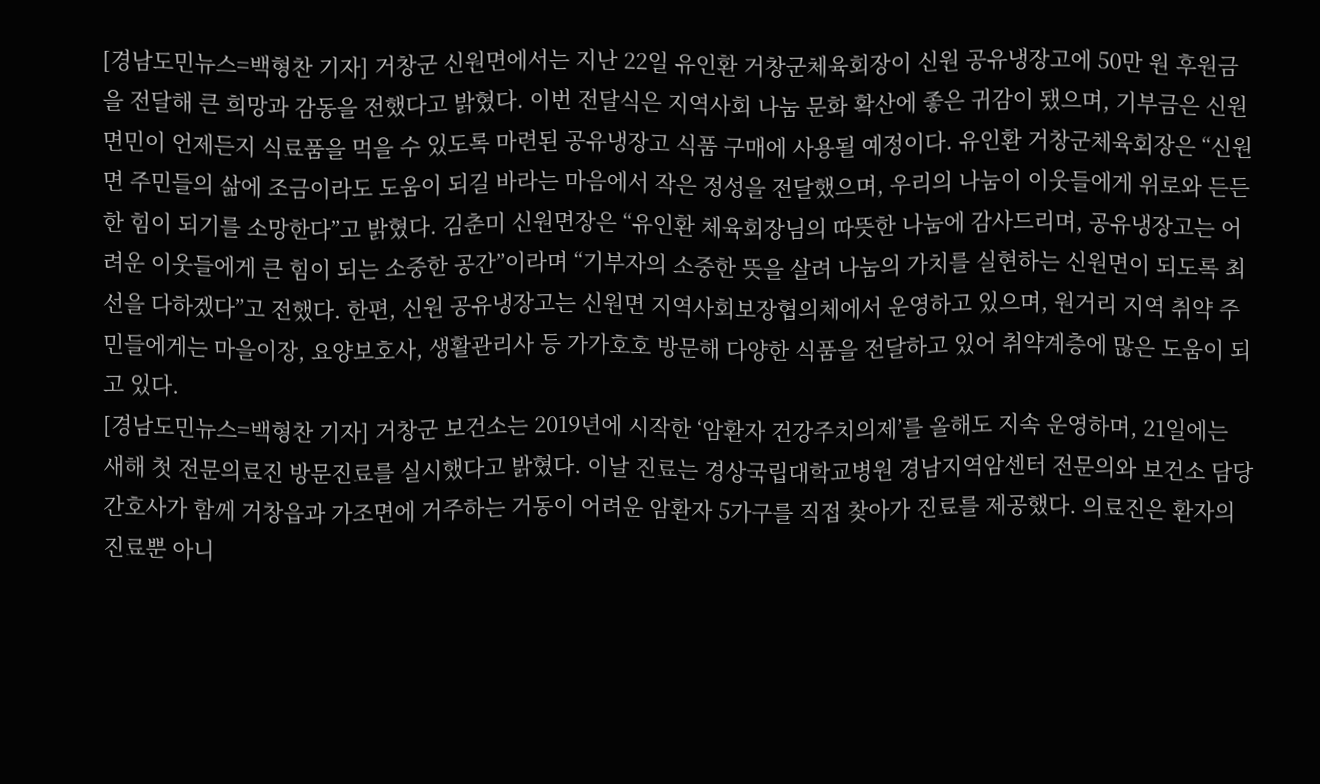[경남도민뉴스=백형찬 기자] 거창군 신원면에서는 지난 22일 유인환 거창군체육회장이 신원 공유냉장고에 50만 원 후원금을 전달해 큰 희망과 감동을 전했다고 밝혔다. 이번 전달식은 지역사회 나눔 문화 확산에 좋은 귀감이 됐으며, 기부금은 신원면민이 언제든지 식료품을 먹을 수 있도록 마련된 공유냉장고 식품 구매에 사용될 예정이다. 유인환 거창군체육회장은 “신원면 주민들의 삶에 조금이라도 도움이 되길 바라는 마음에서 작은 정성을 전달했으며, 우리의 나눔이 이웃들에게 위로와 든든한 힘이 되기를 소망한다”고 밝혔다. 김춘미 신원면장은 “유인환 체육회장님의 따뜻한 나눔에 감사드리며, 공유냉장고는 어려운 이웃들에게 큰 힘이 되는 소중한 공간”이라며 “기부자의 소중한 뜻을 살려 나눔의 가치를 실현하는 신원면이 되도록 최선을 다하겠다”고 전했다. 한편, 신원 공유냉장고는 신원면 지역사회보장협의체에서 운영하고 있으며, 원거리 지역 취약 주민들에게는 마을이장, 요양보호사, 생활관리사 등 가가호호 방문해 다양한 식품을 전달하고 있어 취약계층에 많은 도움이 되고 있다.
[경남도민뉴스=백형찬 기자] 거창군 보건소는 2019년에 시작한 ‘암환자 건강주치의제’를 올해도 지속 운영하며, 21일에는 새해 첫 전문의료진 방문진료를 실시했다고 밝혔다. 이날 진료는 경상국립대학교병원 경남지역암센터 전문의와 보건소 담당간호사가 함께 거창읍과 가조면에 거주하는 거동이 어려운 암환자 5가구를 직접 찾아가 진료를 제공했다. 의료진은 환자의 진료뿐 아니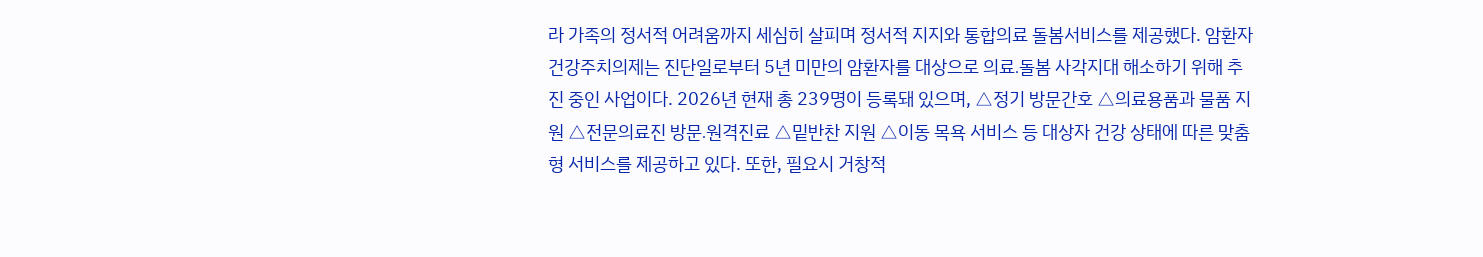라 가족의 정서적 어려움까지 세심히 살피며 정서적 지지와 통합의료 돌봄서비스를 제공했다. 암환자 건강주치의제는 진단일로부터 5년 미만의 암환자를 대상으로 의료․돌봄 사각지대 해소하기 위해 추진 중인 사업이다. 2026년 현재 총 239명이 등록돼 있으며, △정기 방문간호 △의료용품과 물품 지원 △전문의료진 방문․원격진료 △밑반찬 지원 △이동 목욕 서비스 등 대상자 건강 상태에 따른 맞춤형 서비스를 제공하고 있다. 또한, 필요시 거창적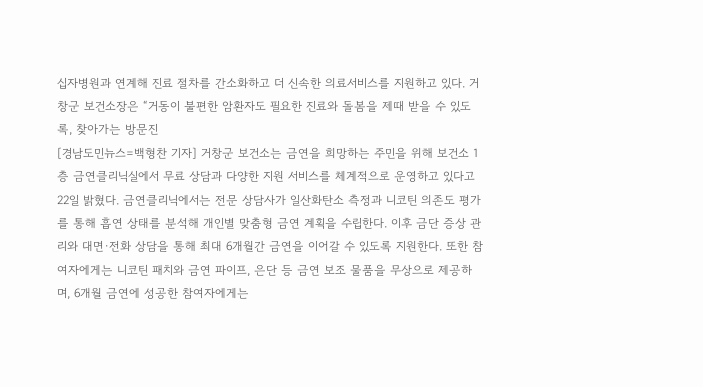십자병원과 연계해 진료 절차를 간소화하고 더 신속한 의료서비스를 지원하고 있다. 거창군 보건소장은 “거동이 불편한 암환자도 필요한 진료와 돌봄을 제때 받을 수 있도록, 찾아가는 방문진
[경남도민뉴스=백형찬 기자] 거창군 보건소는 금연을 희망하는 주민을 위해 보건소 1층 금연클리닉실에서 무료 상담과 다양한 지원 서비스를 체계적으로 운영하고 있다고 22일 밝혔다. 금연클리닉에서는 전문 상담사가 일산화탄소 측정과 니코틴 의존도 평가를 통해 흡연 상태를 분석해 개인별 맞춤형 금연 계획을 수립한다. 이후 금단 증상 관리와 대면·전화 상담을 통해 최대 6개월간 금연을 이어갈 수 있도록 지원한다. 또한 참여자에게는 니코틴 패치와 금연 파이프, 은단 등 금연 보조 물품을 무상으로 제공하며, 6개월 금연에 성공한 참여자에게는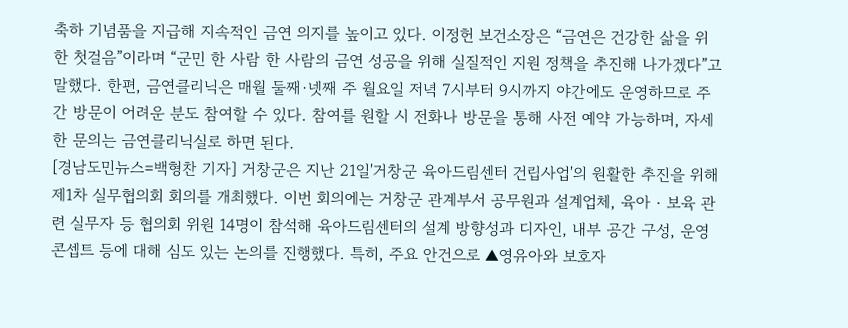축하 기념품을 지급해 지속적인 금연 의지를 높이고 있다. 이정헌 보건소장은 “금연은 건강한 삶을 위한 첫걸음”이라며 “군민 한 사람 한 사람의 금연 성공을 위해 실질적인 지원 정책을 추진해 나가겠다”고 말했다. 한편, 금연클리닉은 매월 둘째·넷째 주 월요일 저녁 7시부터 9시까지 야간에도 운영하므로 주간 방문이 어려운 분도 참여할 수 있다. 참여를 원할 시 전화나 방문을 통해 사전 예약 가능하며, 자세한 문의는 금연클리닉실로 하면 된다.
[경남도민뉴스=백형찬 기자] 거창군은 지난 21일'거창군 육아드림센터 건립사업'의 원활한 추진을 위해 제1차 실무협의회 회의를 개최했다. 이번 회의에는 거창군 관계부서 공무원과 설계업체, 육아‧보육 관련 실무자 등 협의회 위원 14명이 참석해 육아드림센터의 설계 방향성과 디자인, 내부 공간 구성, 운영 콘셉트 등에 대해 심도 있는 논의를 진행했다. 특히, 주요 안건으로 ▲영유아와 보호자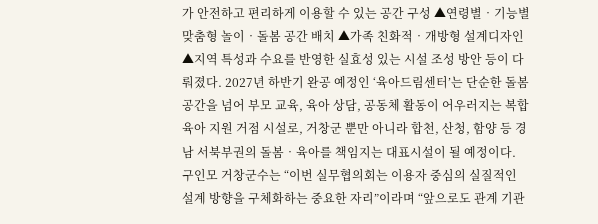가 안전하고 편리하게 이용할 수 있는 공간 구성 ▲연령별‧기능별 맞춤형 놀이‧돌봄 공간 배치 ▲가족 친화적‧개방형 설계디자인 ▲지역 특성과 수요를 반영한 실효성 있는 시설 조성 방안 등이 다뤄졌다. 2027년 하반기 완공 예정인 ‘육아드림센터’는 단순한 돌봄 공간을 넘어 부모 교육, 육아 상담, 공동체 활동이 어우러지는 복합 육아 지원 거점 시설로, 거창군 뿐만 아니라 합천, 산청, 함양 등 경남 서북부권의 돌봄‧육아를 책임지는 대표시설이 될 예정이다. 구인모 거창군수는 “이번 실무협의회는 이용자 중심의 실질적인 설계 방향을 구체화하는 중요한 자리”이라며 “앞으로도 관계 기관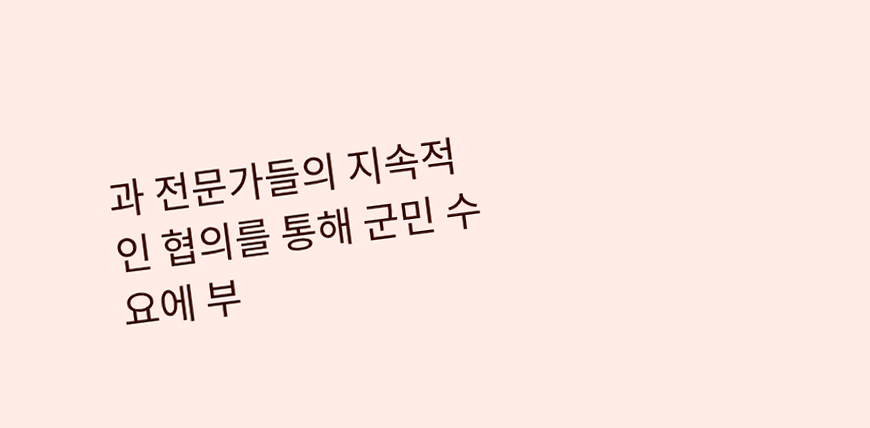과 전문가들의 지속적인 협의를 통해 군민 수요에 부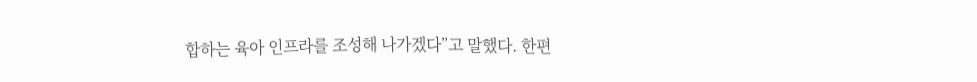합하는 육아 인프라를 조성해 나가겠다”고 말했다. 한편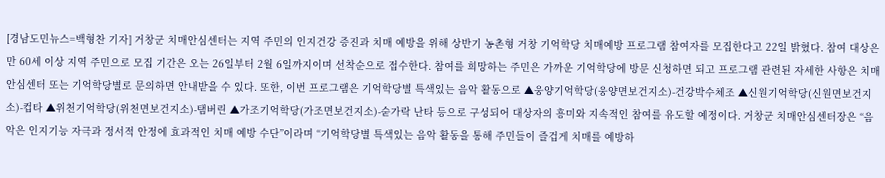[경남도민뉴스=백형찬 기자] 거창군 치매안심센터는 지역 주민의 인지건강 증진과 치매 예방을 위해 상반기 농촌형 거창 기억학당 치매예방 프로그램 참여자를 모집한다고 22일 밝혔다. 참여 대상은 만 60세 이상 지역 주민으로 모집 기간은 오는 26일부터 2월 6일까지이며 선착순으로 접수한다. 참여를 희망하는 주민은 가까운 기억학당에 방문 신청하면 되고 프로그램 관련된 자세한 사항은 치매안심센터 또는 기억학당별로 문의하면 안내받을 수 있다. 또한, 이번 프로그램은 기억학당별 특색있는 음악 활동으로 ▲웅양기억학당(웅양면보건지소)-건강박수체조 ▲신원기억학당(신원면보건지소)-컵타 ▲위천기억학당(위천면보건지소)-탬버린 ▲가조기억학당(가조면보건지소)-숟가락 난타 등으로 구성되어 대상자의 흥미와 지속적인 참여를 유도할 예정이다. 거창군 치매안심센터장은 “음악은 인지기능 자극과 정서적 안정에 효과적인 치매 예방 수단”이라며 “기억학당별 특색있는 음악 활동을 통해 주민들이 즐겁게 치매를 예방하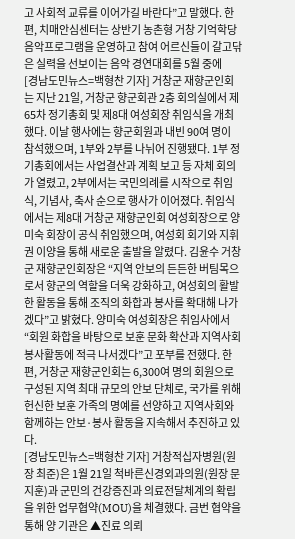고 사회적 교류를 이어가길 바란다”고 말했다. 한편, 치매안심센터는 상반기 농촌형 거창 기억학당 음악프로그램을 운영하고 참여 어르신들이 갈고닦은 실력을 선보이는 음악 경연대회를 5월 중에
[경남도민뉴스=백형찬 기자] 거창군 재향군인회는 지난 21일, 거창군 향군회관 2층 회의실에서 제65차 정기총회 및 제8대 여성회장 취임식을 개최했다. 이날 행사에는 향군회원과 내빈 90여 명이 참석했으며, 1부와 2부를 나뉘어 진행됐다. 1부 정기총회에서는 사업결산과 계획 보고 등 자체 회의가 열렸고, 2부에서는 국민의례를 시작으로 취임식, 기념사, 축사 순으로 행사가 이어졌다. 취임식에서는 제8대 거창군 재향군인회 여성회장으로 양미숙 회장이 공식 취임했으며, 여성회 회기와 지휘권 이양을 통해 새로운 출발을 알렸다. 김윤수 거창군 재향군인회장은 “지역 안보의 든든한 버팀목으로서 향군의 역할을 더욱 강화하고, 여성회의 활발한 활동을 통해 조직의 화합과 봉사를 확대해 나가겠다”고 밝혔다. 양미숙 여성회장은 취임사에서 “회원 화합을 바탕으로 보훈 문화 확산과 지역사회 봉사활동에 적극 나서겠다”고 포부를 전했다. 한편, 거창군 재향군인회는 6,300여 명의 회원으로 구성된 지역 최대 규모의 안보 단체로, 국가를 위해 헌신한 보훈 가족의 명예를 선양하고 지역사회와 함께하는 안보·봉사 활동을 지속해서 추진하고 있다.
[경남도민뉴스=백형찬 기자] 거창적십자병원(원장 최준)은 1월 21일 척바른신경외과의원(원장 문지훈)과 군민의 건강증진과 의료전달체계의 확립을 위한 업무협약(MOU)을 체결했다. 금번 협약을 통해 양 기관은 ▲진료 의뢰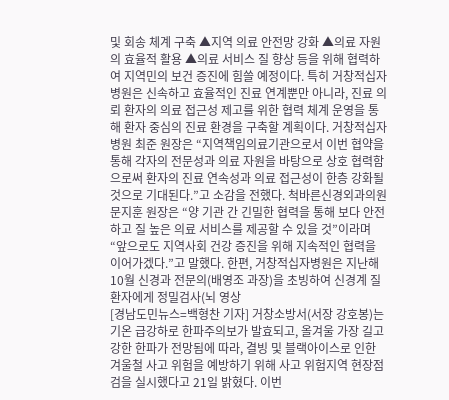및 회송 체계 구축 ▲지역 의료 안전망 강화 ▲의료 자원의 효율적 활용 ▲의료 서비스 질 향상 등을 위해 협력하여 지역민의 보건 증진에 힘쓸 예정이다. 특히 거창적십자병원은 신속하고 효율적인 진료 연계뿐만 아니라, 진료 의뢰 환자의 의료 접근성 제고를 위한 협력 체계 운영을 통해 환자 중심의 진료 환경을 구축할 계획이다. 거창적십자병원 최준 원장은 “지역책임의료기관으로서 이번 협약을 통해 각자의 전문성과 의료 자원을 바탕으로 상호 협력함으로써 환자의 진료 연속성과 의료 접근성이 한층 강화될 것으로 기대된다.”고 소감을 전했다. 척바른신경외과의원 문지훈 원장은 “양 기관 간 긴밀한 협력을 통해 보다 안전하고 질 높은 의료 서비스를 제공할 수 있을 것”이라며 “앞으로도 지역사회 건강 증진을 위해 지속적인 협력을 이어가겠다.”고 말했다. 한편, 거창적십자병원은 지난해 10월 신경과 전문의(배영조 과장)을 초빙하여 신경계 질환자에게 정밀검사(뇌 영상
[경남도민뉴스=백형찬 기자] 거창소방서(서장 강호봉)는 기온 급강하로 한파주의보가 발효되고, 올겨울 가장 길고 강한 한파가 전망됨에 따라, 결빙 및 블랙아이스로 인한 겨울철 사고 위험을 예방하기 위해 사고 위험지역 현장점검을 실시했다고 21일 밝혔다. 이번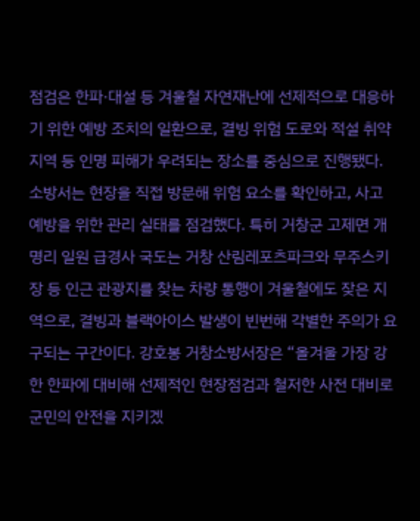점검은 한파·대설 등 겨울철 자연재난에 선제적으로 대응하기 위한 예방 조치의 일환으로, 결빙 위험 도로와 적설 취약지역 등 인명 피해가 우려되는 장소를 중심으로 진행됐다. 소방서는 현장을 직접 방문해 위험 요소를 확인하고, 사고 예방을 위한 관리 실태를 점검했다. 특히 거창군 고제면 개명리 일원 급경사 국도는 거창 산림레포츠파크와 무주스키장 등 인근 관광지를 찾는 차량 통행이 겨울철에도 잦은 지역으로, 결빙과 블랙아이스 발생이 빈번해 각별한 주의가 요구되는 구간이다. 강호봉 거창소방서장은 “올겨울 가장 강한 한파에 대비해 선제적인 현장점검과 철저한 사전 대비로 군민의 안전을 지키겠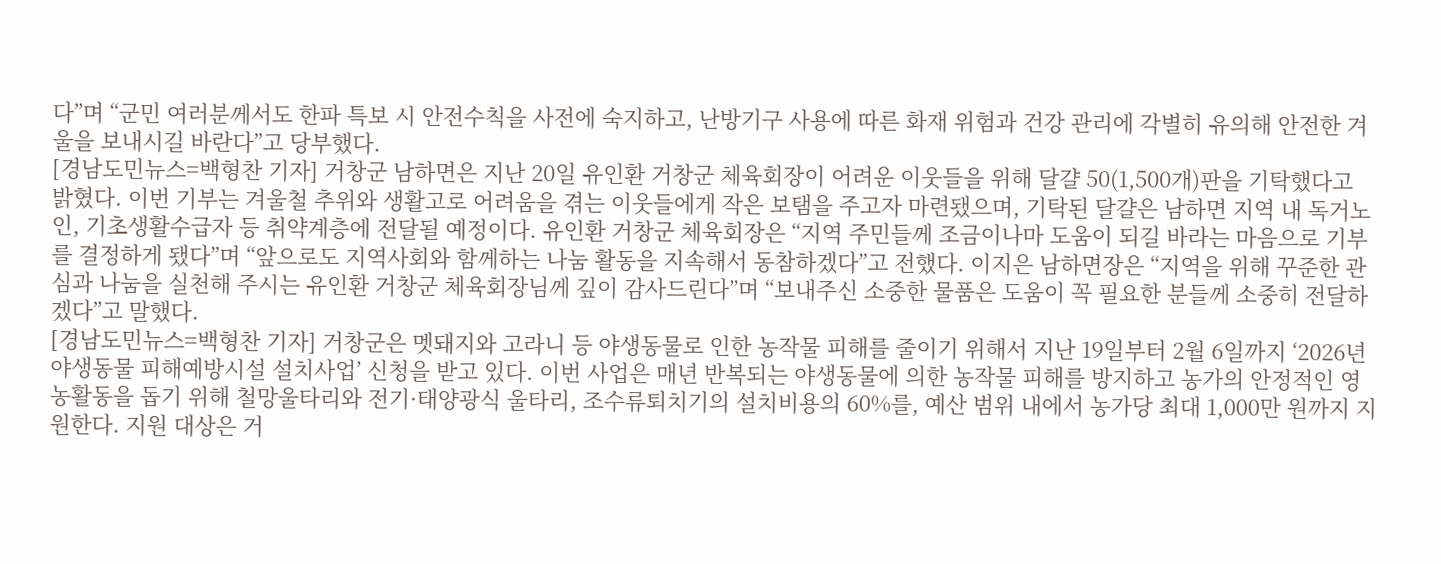다”며 “군민 여러분께서도 한파 특보 시 안전수칙을 사전에 숙지하고, 난방기구 사용에 따른 화재 위험과 건강 관리에 각별히 유의해 안전한 겨울을 보내시길 바란다”고 당부했다.
[경남도민뉴스=백형찬 기자] 거창군 남하면은 지난 20일 유인환 거창군 체육회장이 어려운 이웃들을 위해 달걀 50(1,500개)판을 기탁했다고 밝혔다. 이번 기부는 겨울철 추위와 생활고로 어려움을 겪는 이웃들에게 작은 보탬을 주고자 마련됐으며, 기탁된 달걀은 남하면 지역 내 독거노인, 기초생활수급자 등 취약계층에 전달될 예정이다. 유인환 거창군 체육회장은 “지역 주민들께 조금이나마 도움이 되길 바라는 마음으로 기부를 결정하게 됐다”며 “앞으로도 지역사회와 함께하는 나눔 활동을 지속해서 동참하겠다”고 전했다. 이지은 남하면장은 “지역을 위해 꾸준한 관심과 나눔을 실천해 주시는 유인환 거창군 체육회장님께 깊이 감사드린다”며 “보내주신 소중한 물품은 도움이 꼭 필요한 분들께 소중히 전달하겠다”고 말했다.
[경남도민뉴스=백형찬 기자] 거창군은 멧돼지와 고라니 등 야생동물로 인한 농작물 피해를 줄이기 위해서 지난 19일부터 2월 6일까지 ‘2026년 야생동물 피해예방시설 설치사업’ 신청을 받고 있다. 이번 사업은 매년 반복되는 야생동물에 의한 농작물 피해를 방지하고 농가의 안정적인 영농활동을 돕기 위해 철망울타리와 전기·태양광식 울타리, 조수류퇴치기의 설치비용의 60%를, 예산 범위 내에서 농가당 최대 1,000만 원까지 지원한다. 지원 대상은 거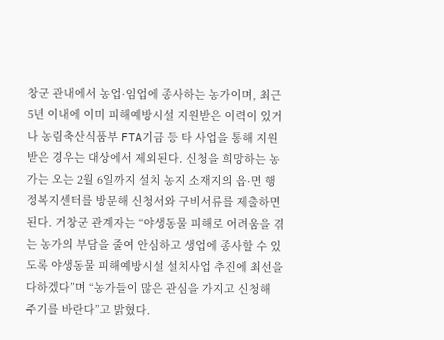창군 관내에서 농업·임업에 종사하는 농가이며, 최근 5년 이내에 이미 피해예방시설 지원받은 이력이 있거나 농림축산식품부 FTA기금 등 타 사업을 통해 지원받은 경우는 대상에서 제외된다. 신청을 희망하는 농가는 오는 2월 6일까지 설치 농지 소재지의 읍·면 행정복지센터를 방문해 신청서와 구비서류를 제출하면 된다. 거창군 관계자는 “야생동물 피해로 어려움을 겪는 농가의 부담을 줄여 안심하고 생업에 종사할 수 있도록 야생동물 피해예방시설 설치사업 추진에 최선을 다하겠다”며 “농가들이 많은 관심을 가지고 신청해 주기를 바란다”고 밝혔다.